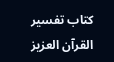كتاب تفسير القرآن العزيز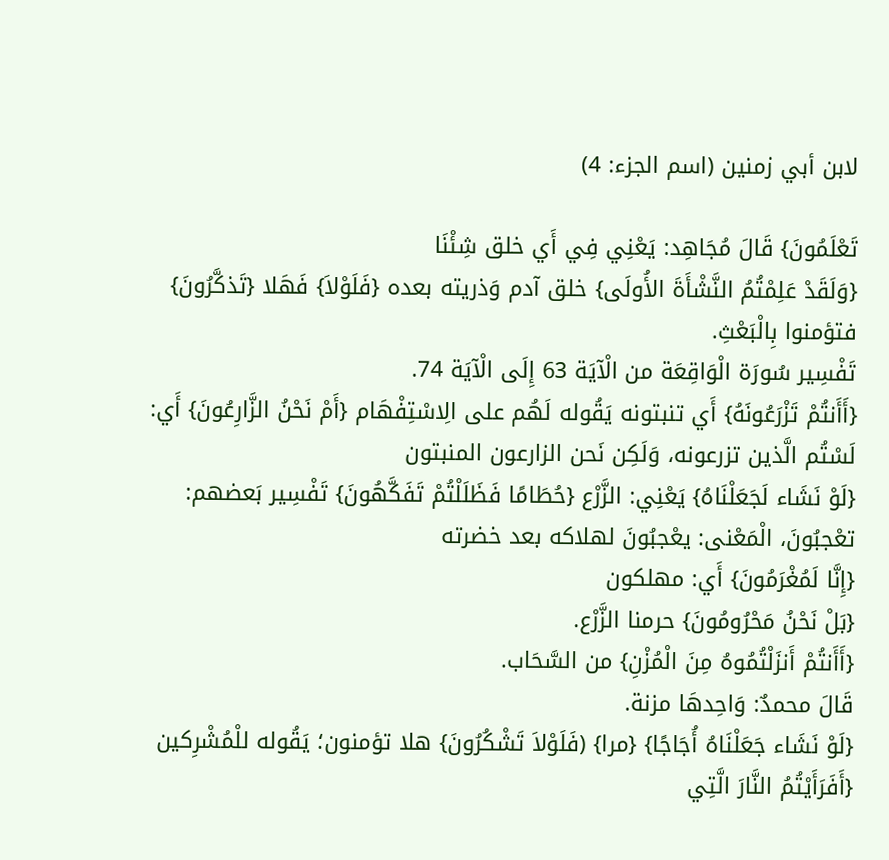لابن أبي زمنين (اسم الجزء: 4)

تَعْلَمُونَ} قَالَ مُجَاهِد: يَعْنِي فِي أَي خلق شِئْنَا
{وَلَقَدْ عَلِمْتُمُ النَّشْأَةَ الأُولَى} خلق آدم وَذريته بعده {فَلَوْلاَ} فَهَلا {تَذكَّرُونَ} فتؤمنوا بِالْبَعْثِ.
تَفْسِير سُورَة الْوَاقِعَة من الْآيَة 63 إِلَى الْآيَة 74.
{أَأَنتُمْ تَزْرَعُونَهُ} أَي تنبتونه يَقُوله لَهُم على الِاسْتِفْهَام {أَمْ نَحْنُ الزَّارِعُونَ} أَي: لَسْتُم الَّذين تزرعونه، وَلَكِن نَحن الزارعون المنبتون
{لَوْ نَشَاء لَجَعَلْنَاهُ} يَعْنِي: الزَّرْع {حُطَامًا فَظَلَلْتُمْ تَفَكَّهُونَ} تَفْسِير بَعضهم: تعْجبُونَ، الْمَعْنى: يعْجبُونَ لهلاكه بعد خضرته
{إِنَّا لَمُغْرَمُونَ} أَي: مهلكون
{بَلْ نَحْنُ مَحْرُومُونَ} حرمنا الزَّرْع.
{أَأَنتُمْ أَنزَلْتُمُوهُ مِنَ الْمُزْنِ} من السَّحَاب.
قَالَ محمدٌ: وَاحِدهَا مزنة.
{لَوْ نَشَاء جَعَلْنَاهُ أُجَاجًا} {مرا} (فَلَوْلاَ تَشْكُرُونَ} هلا تؤمنون؛ يَقُوله للْمُشْرِكين
{أَفَرَأَيْتُمُ النَّارَ الَّتِي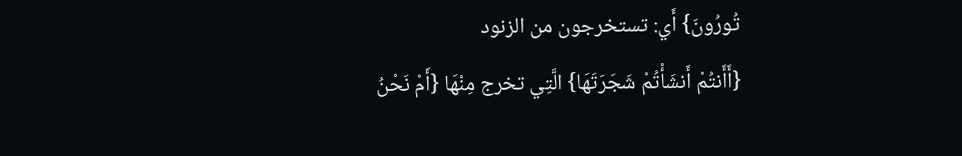تُورُونَ} أَي: تستخرجون من الزنود
{أَأَنتُمْ أَنشَأْتُمْ شَجَرَتَهَا} الَّتِي تخرج مِنْهَا {أَمْ نَحْنُ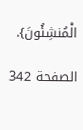الْمُنشِئُونَ}.

الصفحة 342